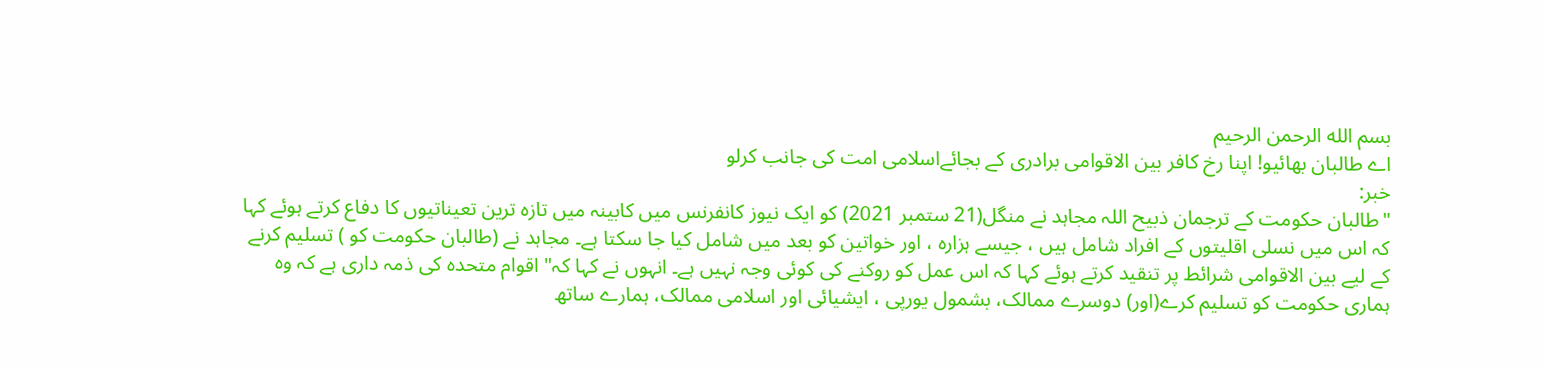بسم الله الرحمن الرحيم
اے طالبان بھائیو! اپنا رخ کافر بین الاقوامی برادری کے بجائےاسلامی امت کی جانب کرلو
خبر:
"طالبان حکومت کے ترجمان ذبیح اللہ مجاہد نے منگل(21 ستمبر 2021) کو ایک نیوز کانفرنس میں کابینہ میں تازہ ترین تعیناتیوں کا دفاع کرتے ہوئے کہا کہ اس میں نسلی اقلیتوں کے افراد شامل ہیں ، جیسے ہزارہ ، اور خواتین کو بعد میں شامل کیا جا سکتا ہے۔ مجاہد نے (طالبان حکومت کو ) تسلیم کرنے کے لیے بین الاقوامی شرائط پر تنقید کرتے ہوئے کہا کہ اس عمل کو روکنے کی کوئی وجہ نہیں ہے۔ انہوں نے کہا کہ" اقوام متحدہ کی ذمہ داری ہے کہ وہ ہماری حکومت کو تسلیم کرے(اور) دوسرے ممالک، بشمول یورپی ، ایشیائی اور اسلامی ممالک، ہمارے ساتھ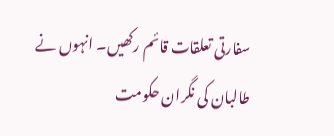سفارتی تعلقات قائم رکھیں۔ انہوں نے طالبان کی نگران حکومت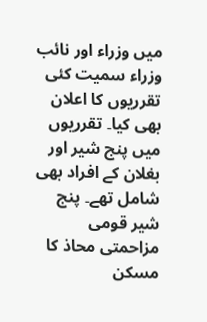میں وزراء اور نائب وزراء سمیت کئی تقرریوں کا اعلان بھی کیا۔ تقرریوں میں پنج شیر اور بغلان کے افراد بھی شامل تھے۔ پنج شیر قومی مزاحمتی محاذ کا مسکن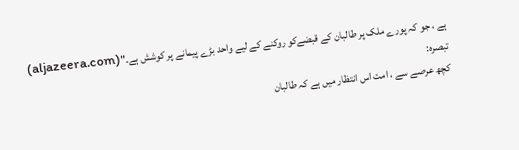ہے ، جو کہ پورے ملک پر طالبان کے قبضےکو روکنے کے لیے واحد بڑے پیمانے پر کوشش ہے۔"(aljazeera.com)
تبصرہ:
کچھ عرصے سے ، امت اس انتظار میں ہے کہ طالبان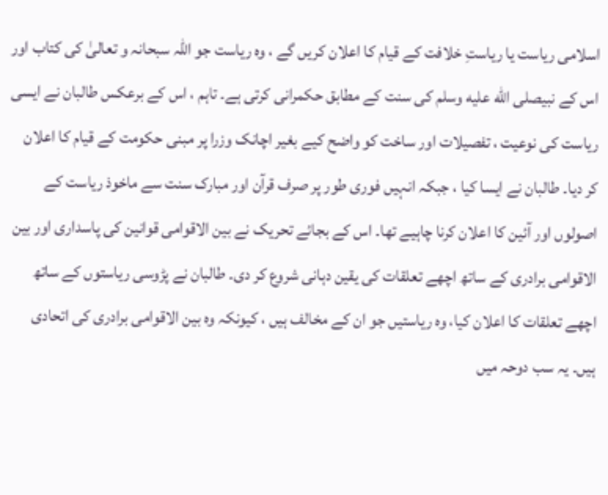اسلامی ریاست یا ریاستِ خلافت کے قیام کا اعلان کریں گے ، وہ ریاست جو اللہ سبحانہ و تعالیٰ کی کتاب اور اس کے نبیصلى الله عليه وسلم کی سنت کے مطابق حکمرانی کرتی ہے۔ تاہم ، اس کے برعکس طالبان نے ایسی ریاست کی نوعیت ، تفصیلات اور ساخت کو واضح کیے بغیر اچانک وزرا پر مبنی حکومت کے قیام کا اعلان کر دیا۔ طالبان نے ایسا کیا ، جبکہ انہیں فوری طور پر صرف قرآن اور مبارک سنت سے ماخوذ ریاست کے اصولوں اور آئین کا اعلان کرنا چاہیے تھا۔ اس کے بجائے تحریک نے بین الاقوامی قوانین کی پاسداری اور بین الاقوامی برادری کے ساتھ اچھے تعلقات کی یقین دہانی شروع کر دی۔ طالبان نے پڑوسی ریاستوں کے ساتھ اچھے تعلقات کا اعلان کیا، وہ ریاستیں جو ان کے مخالف ہیں ، کیونکہ وہ بین الاقوامی برادری کی اتحادی ہیں۔ یہ سب دوحہ میں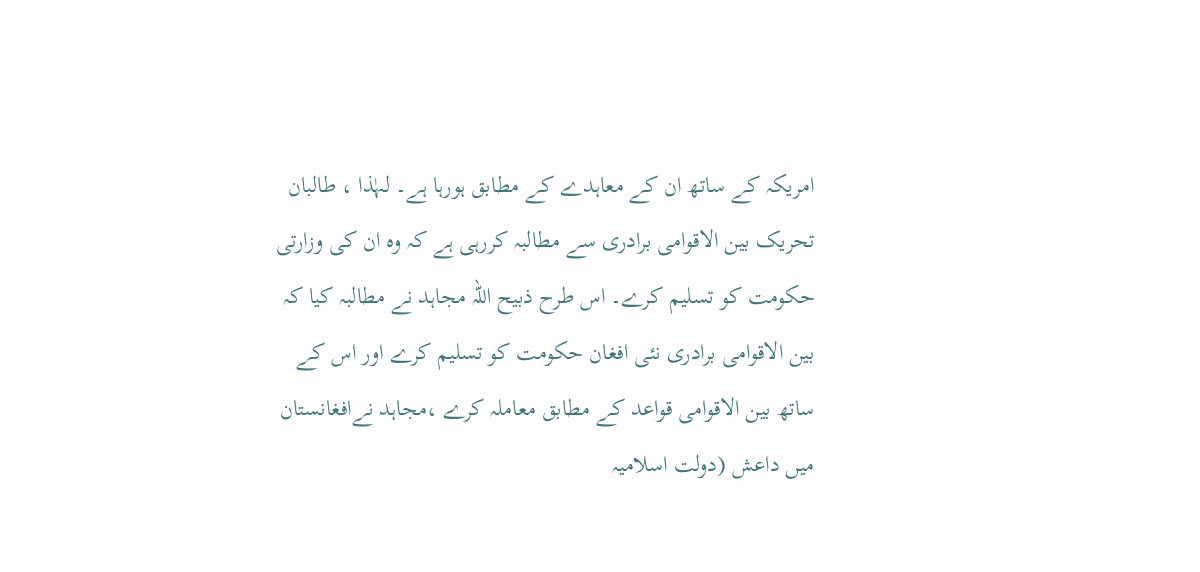امریکہ کے ساتھ ان کے معاہدے کے مطابق ہورہا ہے۔ لہٰذا ، طالبان تحریک بین الاقوامی برادری سے مطالبہ کررہی ہے کہ وہ ان کی وزارتی حکومت کو تسلیم کرے۔ اس طرح ذبیح اللہ مجاہد نے مطالبہ کیا کہ بین الاقوامی برادری نئی افغان حکومت کو تسلیم کرے اور اس کے ساتھ بین الاقوامی قواعد کے مطابق معاملہ کرے ،مجاہد نےافغانستان میں داعش (دولت اسلامیہ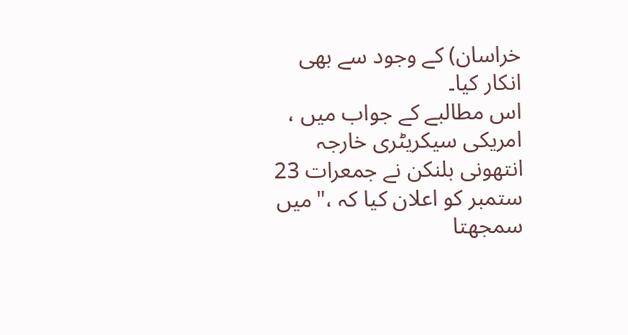خراسان) کے وجود سے بھی انکار کیا۔
اس مطالبے کے جواب میں ، امریکی سیکریٹری خارجہ انتھونی بلنکن نے جمعرات 23 ستمبر کو اعلان کیا کہ ،"میں سمجھتا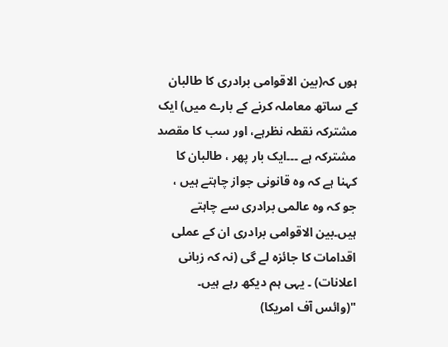ہوں کہ(بین الاقوامی برادری کا طالبان کے ساتھ معاملہ کرنے کے بارے میں) ایک مشترکہ نقطہ نظرہے، اور سب کا مقصد مشترکہ ہے ۔۔۔ایک بار پھر ، طالبان کا کہنا ہے کہ وہ قانونی جواز چاہتے ہیں ، جو کہ وہ عالمی برادری سے چاہتے ہیں۔بین الاقوامی برادری ان کے عملی اقدامات کا جائزہ لے گی (نہ کہ زبانی اعلانات) ۔ یہی ہم دیکھ رہے ہیں۔ "(وائس آف امریکا)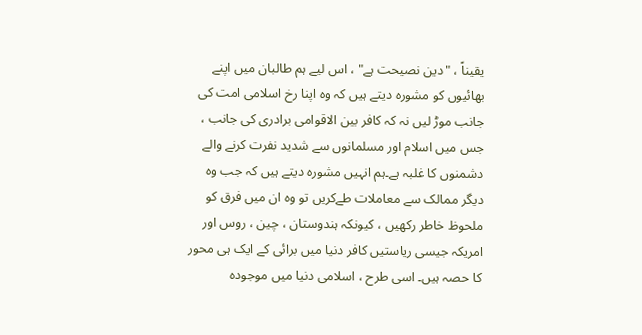یقیناً ، "دین نصیحت ہے" ، اس لیے ہم طالبان میں اپنے بھائیوں کو مشورہ دیتے ہیں کہ وہ اپنا رخ اسلامی امت کی جانب موڑ لیں نہ کہ کافر بین الاقوامی برادری کی جانب ، جس میں اسلام اور مسلمانوں سے شدید نفرت کرنے والے دشمنوں کا غلبہ ہے۔ہم انہیں مشورہ دیتے ہیں کہ جب وہ دیگر ممالک سے معاملات طےکریں تو وہ ان میں فرق کو ملحوظ خاطر رکھیں ، کیونکہ ہندوستان ، چین ، روس اور امریکہ جیسی ریاستیں کافر دنیا میں برائی کے ایک ہی محور کا حصہ ہیں۔ اسی طرح ، اسلامی دنیا میں موجودہ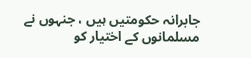جابرانہ حکومتیں ہیں ، جنہوں نے مسلمانوں کے اختیار کو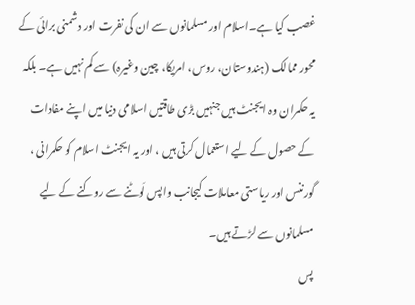غصب کیا ہے۔اسلام اور مسلمانوں سے ان کی نفرت اور دشمنی برائی کے محور ممالک (ہندوستان، روس، امریکا، چین وغیرہ) سے کم نہیں ہے۔ بلکہ یہ حکمران وہ ایجنٹ ہیں جنہیں بڑی طاقتیں اسلامی دنیا میں اپنے مفادات کے حصول کے لیے استعمال کرتی ہیں ، اور یہ ایجنٹ اسلام کو حکمرانی ، گورننس اور ریاستی معاملات کیجانب واپس لَوٹنے سے روکنے کے لیے مسلمانوں سے لڑتے ہیں۔
پس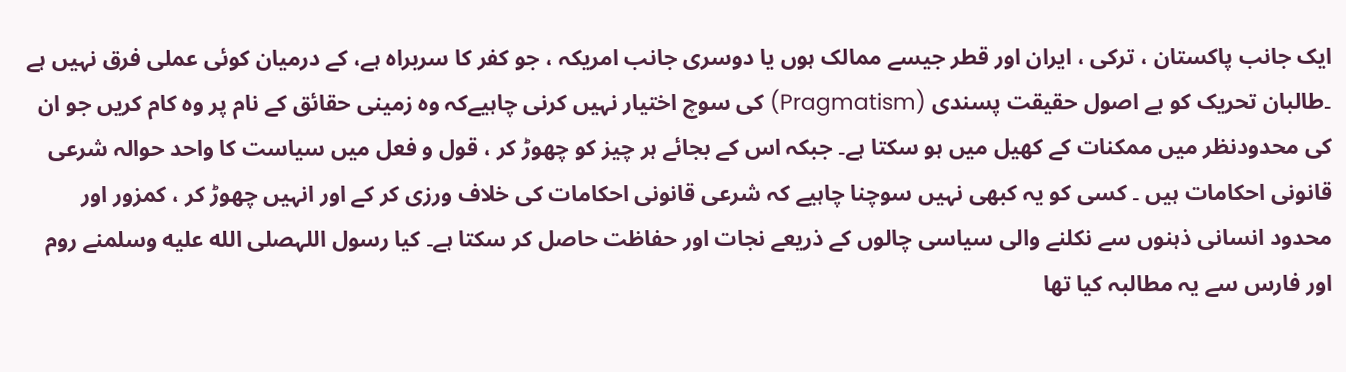ایک جانب پاکستان ، ترکی ، ایران اور قطر جیسے ممالک ہوں یا دوسری جانب امریکہ ، جو کفر کا سربراہ ہے، کے درمیان کوئی عملی فرق نہیں ہے ۔طالبان تحریک کو بے اصول حقیقت پسندی (Pragmatism) کی سوچ اختیار نہیں کرنی چاہیےکہ وہ زمینی حقائق کے نام پر وہ کام کریں جو ان کی محدودنظر میں ممکنات کے کھیل میں ہو سکتا ہے۔ جبکہ اس کے بجائے ہر چیز کو چھوڑ کر ، قول و فعل میں سیاست کا واحد حوالہ شرعی قانونی احکامات ہیں ۔ کسی کو یہ کبھی نہیں سوچنا چاہیے کہ شرعی قانونی احکامات کی خلاف ورزی کر کے اور انہیں چھوڑ کر ، کمزور اور محدود انسانی ذہنوں سے نکلنے والی سیاسی چالوں کے ذریعے نجات اور حفاظت حاصل کر سکتا ہے۔ کیا رسول اللہصلى الله عليه وسلمنے روم اور فارس سے یہ مطالبہ کیا تھا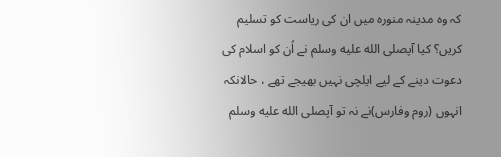کہ وہ مدینہ منورہ میں ان کی ریاست کو تسلیم کریں؟ کیا آپصلى الله عليه وسلم نے اُن کو اسلام کی دعوت دینے کے لیے ایلچی نہیں بھیجے تھے ، حالانکہ انہوں (روم وفارس)نے نہ تو آپصلى الله عليه وسلم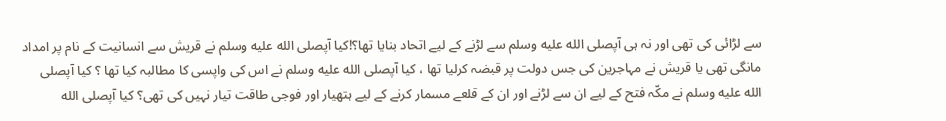سے لڑائی کی تھی اور نہ ہی آپصلى الله عليه وسلم سے لڑنے کے لیے اتحاد بنایا تھا؟!کیا آپصلى الله عليه وسلم نے قریش سے انسانیت کے نام پر امداد مانگی تھی یا قریش نے مہاجرین کی جس دولت پر قبضہ کرلیا تھا ، کیا آپصلى الله عليه وسلم نے اس کی واپسی کا مطالبہ کیا تھا ؟ کیا آپصلى الله عليه وسلم نے مکّہ فتح کے لیے ان سے لڑنے اور ان کے قلعے مسمار کرنے کے لیے ہتھیار اور فوجی طاقت تیار نہیں کی تھی؟ کیا آپصلى الله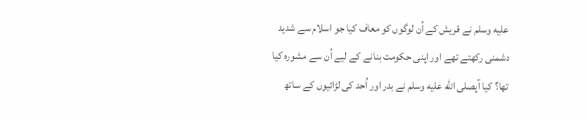عليه وسلم نے قریش کے اُن لوگوں کو معاف کیا جو اسلام سے شدید دشمنی رکھتے تھے اور اپنی حکومت بنانے کے لیے اُن سے مشورہ کیا تھا؟ کیا آپصلى الله عليه وسلم نے بدر اور اُحد کی لڑائیوں کے ساتھ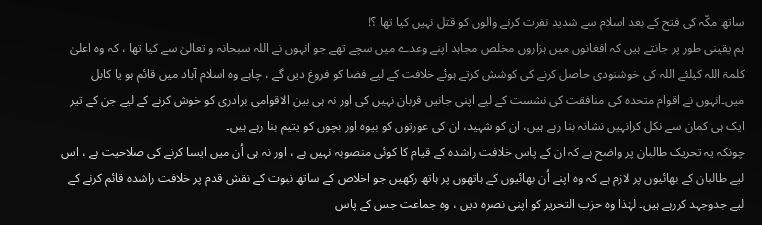ساتھ مکّہ کی فتح کے بعد اسلام سے شدید نفرت کرنے والوں کو قتل نہیں کیا تھا ؟!
ہم یقینی طور پر جانتے ہیں کہ افغانوں میں ہزاروں مخلص مجاہد اپنے وعدے میں سچے تھے جو انہوں نے اللہ سبحانہ و تعالیٰ سے کیا تھا ، کہ وہ اعلیٰ کلمۃ اللہ کیلئے اللہ کی خوشنودی حاصل کرنے کی کوشش کرتے ہوئے خلافت کے لیے فضا کو فروغ دیں گے ، چاہے وہ اسلام آباد میں قائم ہو یا کابل میں۔انہوں نے اقوام متحدہ کی منافقت کی نشست کے لیے اپنی جانیں قربان نہیں کی اور نہ ہی بین الاقوامی برادری کو خوش کرنے کے لیے جن کے تیر ایک ہی کمان سے نکل کرانہیں نشانہ بنا رہے ہیں، ان کو شہید، ان کی عورتوں کو بیوہ اور بچوں کو یتیم بنا رہے ہیں۔
چونکہ یہ تحریک طالبان پر واضح ہے کہ ان کے پاس خلافت راشدہ کے قیام کا کوئی منصوبہ نہیں ہے ، اور نہ ہی اُن میں ایسا کرنے کی صلاحیت ہے ، اس لیے طالبان کے بھائیوں پر لازم ہے کہ وہ اپنے اُن بھائیوں کے ہاتھوں پر ہاتھ رکھیں جو اخلاص کے ساتھ نبوت کے نقش قدم پر خلافت راشدہ قائم کرنے کے لیے جدوجہد کررہے ہیں۔ لہٰذا وہ حزب التحریر کو اپنی نصرہ دیں ، وہ جماعت جس کے پاس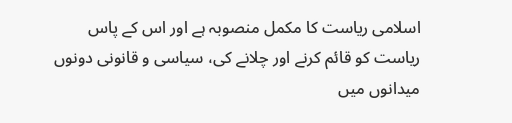اسلامی ریاست کا مکمل منصوبہ ہے اور اس کے پاس ریاست کو قائم کرنے اور چلانے کی، سیاسی و قانونی دونوں میدانوں میں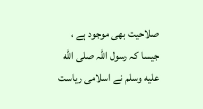صلاحیت بھی موجود ہے ، جیسا کہ رسول اللہ صلى الله عليه وسلم نے اسلامی ریاست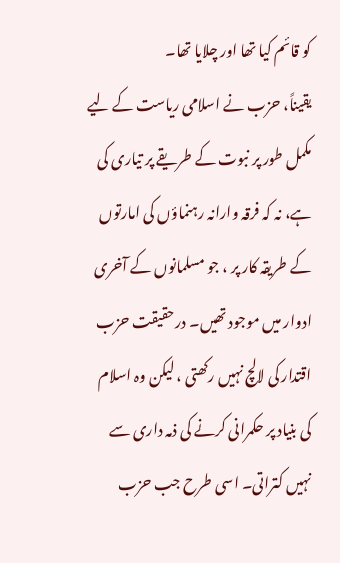کو قائم کیا تھا اور چلایا تھا۔
یقیناً، حزب نے اسلامی ریاست کے لیے مکمل طور پر نبوت کے طریقے پر تیاری کی ہے، نہ کہ فرقہ وارانہ رہنماؤں کی امارتوں کے طریقہ کار پر ، جو مسلمانوں کے آخری ادوار میں موجود تھیں۔ درحقیقت حزب اقتدار کی لالچ نہیں رکھتی ، لیکن وہ اسلام کی بنیاد پر حکمرانی کرنے کی ذمہ داری سے نہیں کتراتی۔ اسی طرح جب حزب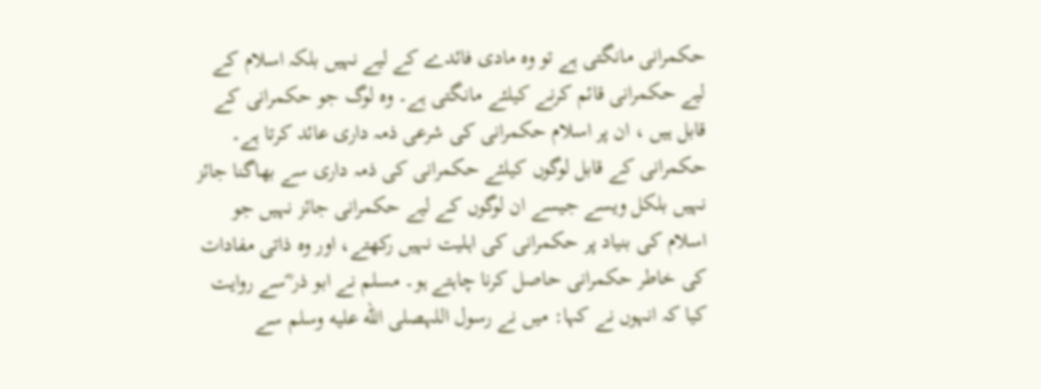حکمرانی مانگتی ہے تو وہ مادی فائدے کے لیے نہیں بلکہ اسلام کے لیے حکمرانی قائم کرنے کیلئے مانگتی ہے۔ وہ لوگ جو حکمرانی کے قابل ہیں ، ان پر اسلام حکمرانی کی شرعی ذمہ داری عائد کرتا ہے۔ حکمرانی کے قابل لوگوں کیلئے حکمرانی کی ذمہ داری سے بھاگنا جائز نہیں بلکل ویسے جیسے ان لوگوں کے لیے حکمرانی جائز نہیں جو اسلام کی بنیاد پر حکمرانی کی اہلیت نہیں رکھتے، اور وہ ذاتی مفادات کی خاطر حکمرانی حاصل کرنا چاہتے ہو۔ مسلم نے ابو ذر ؓسے روایت کیا کہ انہوں نے کہا: میں نے رسول اللہصلى الله عليه وسلم سے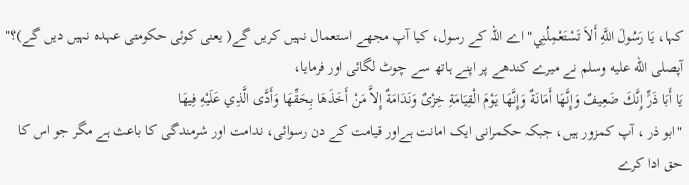کہا، يَا رَسُولَ اللَّهِ أَلاَ تَسْتَعْمِلُنِي" اے اللہ کے رسول، کیا آپ مجھے استعمال نہیں کریں گے( یعنی کوئی حکومتی عہدہ نہیں دیں گے)؟" آپصلى الله عليه وسلم نے میرے کندھے پر اپنے ہاتھ سے چوٹ لگائی اور فرمایا،
يَا أَبَا ذَرٍّ إِنَّكَ ضَعِيفٌ وَإِنَّهَا أَمَانَةٌ وَإِنَّهَا يَوْمَ الْقِيَامَةِ خِزْىٌ وَنَدَامَةٌ إِلاَّ مَنْ أَخَذَهَا بِحَقِّهَا وَأَدَّى الَّذِي عَلَيْهِ فِيهَا
"ابو ذر ، آپ کمزور ہیں، جبکہ حکمرانی ایک امانت ہےاور قیامت کے دن رسوائی، ندامت اور شرمندگی کا باعث ہے مگر جو اس کا حق ادا کرے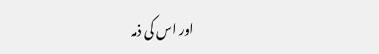اور اس کی ذمہ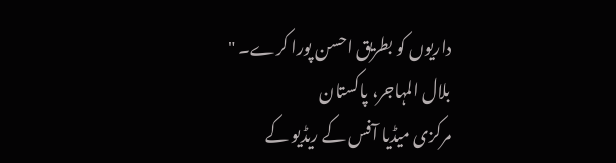داریوں کو بطریق احسن پورا کرے۔ "
بلال المہاجر، پاکستان
مرکزی میڈیا آفس کے ریڈیو کے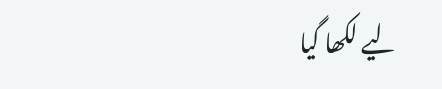لیے لکھا گیا